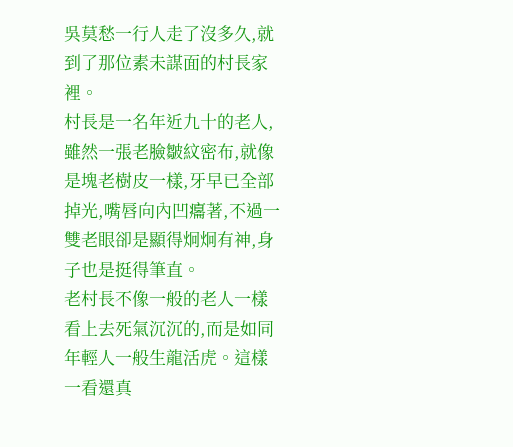吳莫愁一行人走了沒多久,就到了那位素未謀面的村長家裡。
村長是一名年近九十的老人,雖然一張老臉皺紋密布,就像是塊老樹皮一樣,牙早已全部掉光,嘴唇向內凹癟著,不過一雙老眼卻是顯得炯炯有神,身子也是挺得筆直。
老村長不像一般的老人一樣看上去死氣沉沉的,而是如同年輕人一般生龍活虎。這樣一看還真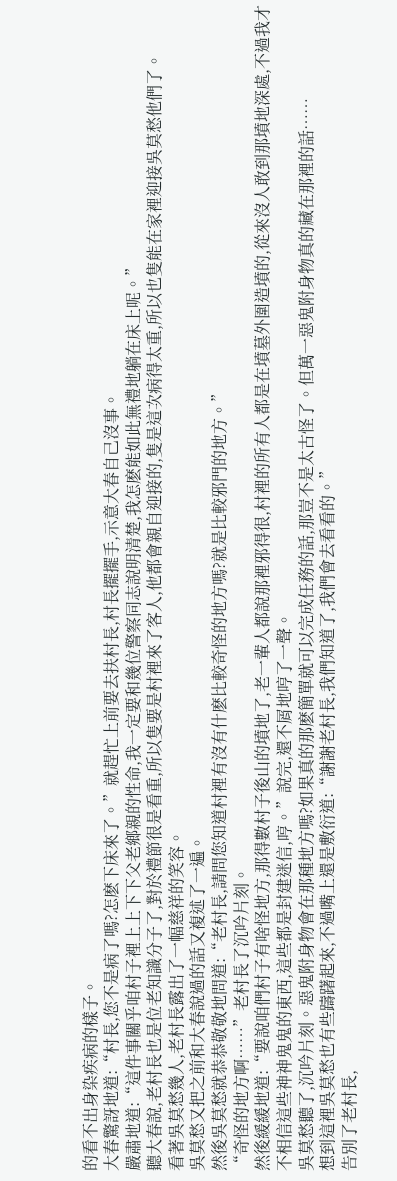的看不出身染疾病的樣子。
大春驚訝地道:“村長,您不是病了嗎?怎麽下床來了。”就趕忙上前要去扶村長,村長擺擺手,示意大春自己沒事。
嚴肅地道:“這件事關乎咱村子裡上上下下父老鄉親的性命,我一定要和幾位警察同志說明清楚,我怎麽能如此無禮地躺在床上呢。”
聽大春說,老村長也是位老知識分子了,對於禮節很是看重,所以隻要是村裡來了客人,他都會親自迎接的,隻是這次病得太重,所以也隻能在家裡迎接吳莫愁他們了。
看著吳莫愁幾人,老村長露出了一幅慈祥的笑容。
吳莫愁又把之前和大春說過的話又複述了一遍。
然後吳莫愁就恭恭敬敬地問道:“老村長,請問您知道村裡有沒有什麽比較奇怪的地方嗎?就是比較邪門的地方。”
“奇怪的地方啊……”老村長了沉吟片刻。
然後緩緩地道:“要說咱們村子有啥怪地方,那得數村子後山的墳地了,老一輩人都說那裡邪得很,村裡的所有人都是在墳墓外圍造墳的,從來沒人敢到那墳地深處,不過我才不相信這些神神鬼鬼的東西,這些都是封建迷信,哼。”說完,還不屑地哼了一聲。
吳莫愁聽了,沉吟片刻。惡鬼附身物會在那種地方嗎?如果真的那麽簡單就可以完成任務的話,那豈不是太古怪了。但萬一惡鬼附身物真的藏在那裡的話……
想到這裡吳莫愁也有些躊躇起來,不過嘴上還是敷衍道:“謝謝老村長,我們知道了,我們會去看看的。”
告別了老村長,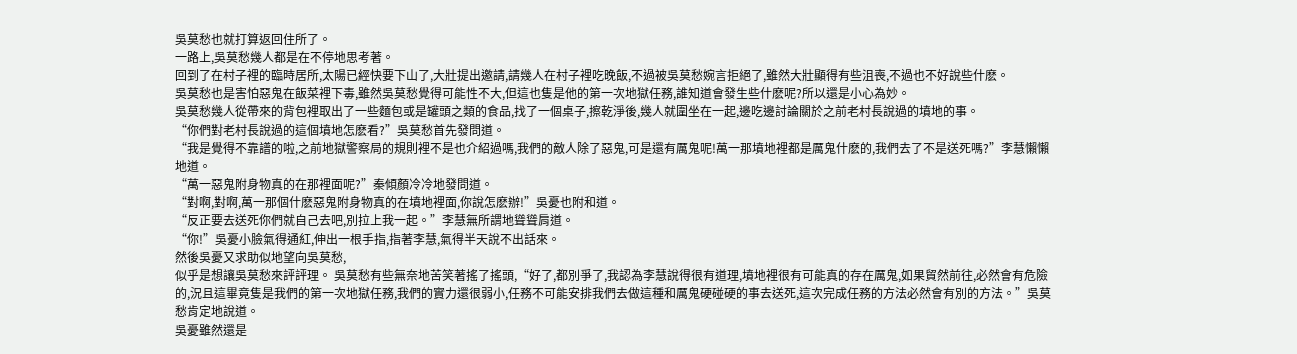吳莫愁也就打算返回住所了。
一路上,吳莫愁幾人都是在不停地思考著。
回到了在村子裡的臨時居所,太陽已經快要下山了,大壯提出邀請,請幾人在村子裡吃晚飯,不過被吳莫愁婉言拒絕了,雖然大壯顯得有些沮喪,不過也不好說些什麽。
吳莫愁也是害怕惡鬼在飯菜裡下毒,雖然吳莫愁覺得可能性不大,但這也隻是他的第一次地獄任務,誰知道會發生些什麽呢?所以還是小心為妙。
吳莫愁幾人從帶來的背包裡取出了一些麵包或是罐頭之類的食品,找了一個桌子,擦乾淨後,幾人就圍坐在一起,邊吃邊討論關於之前老村長說過的墳地的事。
“你們對老村長說過的這個墳地怎麽看?”吳莫愁首先發問道。
“我是覺得不靠譜的啦,之前地獄警察局的規則裡不是也介紹過嗎,我們的敵人除了惡鬼,可是還有厲鬼呢!萬一那墳地裡都是厲鬼什麽的,我們去了不是送死嗎?”李慧懶懶地道。
“萬一惡鬼附身物真的在那裡面呢?”秦傾顏冷冷地發問道。
“對啊,對啊,萬一那個什麽惡鬼附身物真的在墳地裡面,你說怎麽辦!”吳憂也附和道。
“反正要去送死你們就自己去吧,別拉上我一起。”李慧無所謂地聳聳肩道。
“你!”吳憂小臉氣得通紅,伸出一根手指,指著李慧,氣得半天說不出話來。
然後吳憂又求助似地望向吳莫愁,
似乎是想讓吳莫愁來評評理。 吳莫愁有些無奈地苦笑著搖了搖頭,“好了,都別爭了,我認為李慧說得很有道理,墳地裡很有可能真的存在厲鬼,如果貿然前往,必然會有危險的,況且這畢竟隻是我們的第一次地獄任務,我們的實力還很弱小,任務不可能安排我們去做這種和厲鬼硬碰硬的事去送死,這次完成任務的方法必然會有別的方法。”吳莫愁肯定地說道。
吳憂雖然還是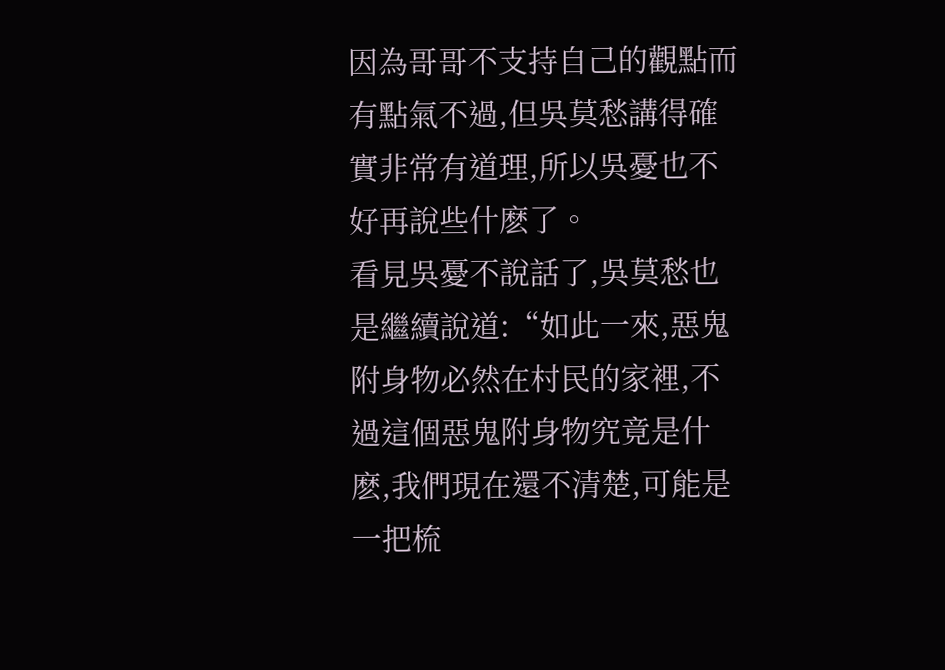因為哥哥不支持自己的觀點而有點氣不過,但吳莫愁講得確實非常有道理,所以吳憂也不好再說些什麽了。
看見吳憂不說話了,吳莫愁也是繼續說道:“如此一來,惡鬼附身物必然在村民的家裡,不過這個惡鬼附身物究竟是什麽,我們現在還不清楚,可能是一把梳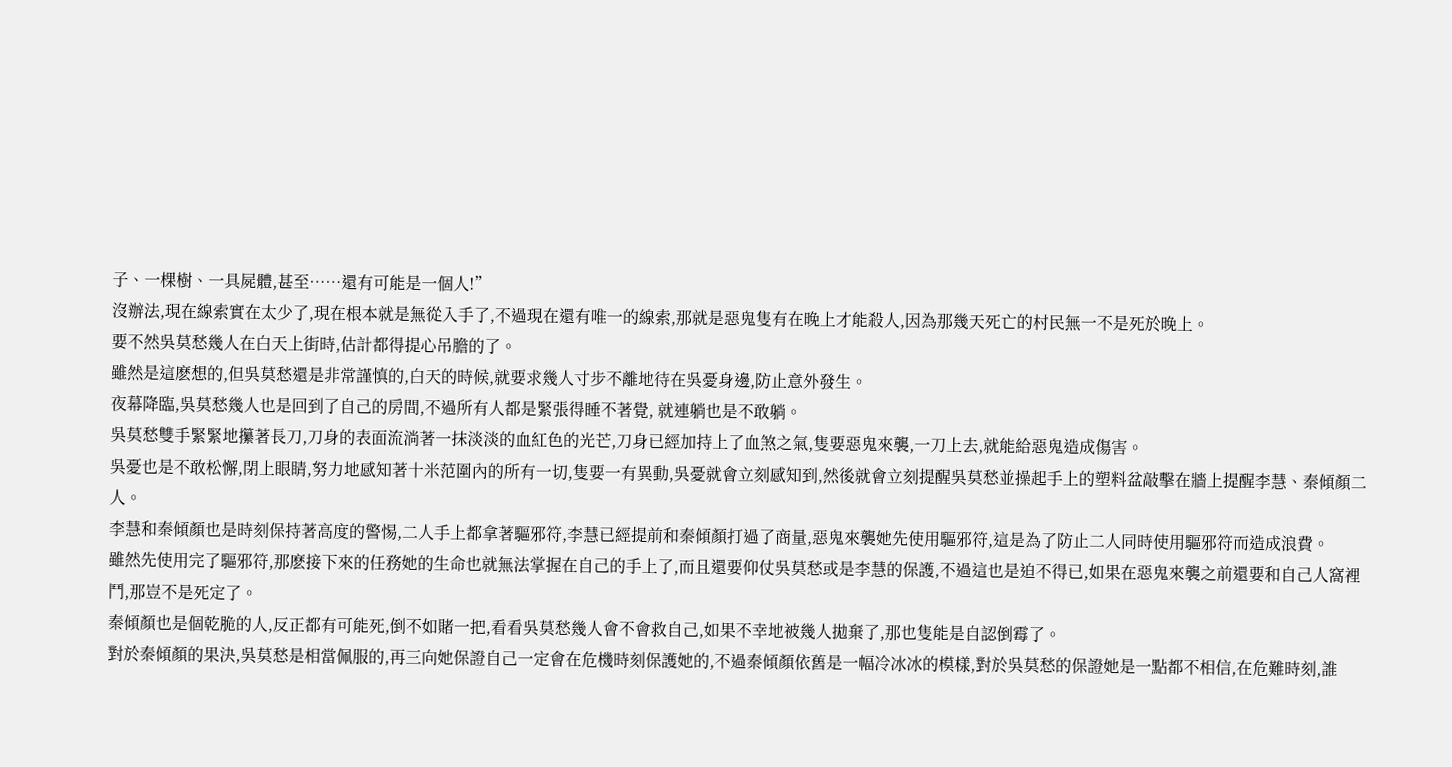子、一棵樹、一具屍體,甚至……還有可能是一個人!”
沒辦法,現在線索實在太少了,現在根本就是無從入手了,不過現在還有唯一的線索,那就是惡鬼隻有在晚上才能殺人,因為那幾天死亡的村民無一不是死於晚上。
要不然吳莫愁幾人在白天上街時,估計都得提心吊膽的了。
雖然是這麽想的,但吳莫愁還是非常謹慎的,白天的時候,就要求幾人寸步不離地待在吳憂身邊,防止意外發生。
夜幕降臨,吳莫愁幾人也是回到了自己的房間,不過所有人都是緊張得睡不著覺, 就連躺也是不敢躺。
吳莫愁雙手緊緊地攥著長刀,刀身的表面流淌著一抹淡淡的血紅色的光芒,刀身已經加持上了血煞之氣,隻要惡鬼來襲,一刀上去,就能給惡鬼造成傷害。
吳憂也是不敢松懈,閉上眼睛,努力地感知著十米范圍內的所有一切,隻要一有異動,吳憂就會立刻感知到,然後就會立刻提醒吳莫愁並操起手上的塑料盆敲擊在牆上提醒李慧、秦傾顏二人。
李慧和秦傾顏也是時刻保持著高度的警惕,二人手上都拿著驅邪符,李慧已經提前和秦傾顏打過了商量,惡鬼來襲她先使用驅邪符,這是為了防止二人同時使用驅邪符而造成浪費。
雖然先使用完了驅邪符,那麽接下來的任務她的生命也就無法掌握在自己的手上了,而且還要仰仗吳莫愁或是李慧的保護,不過這也是迫不得已,如果在惡鬼來襲之前還要和自己人窩裡鬥,那豈不是死定了。
秦傾顏也是個乾脆的人,反正都有可能死,倒不如賭一把,看看吳莫愁幾人會不會救自己,如果不幸地被幾人拋棄了,那也隻能是自認倒霉了。
對於秦傾顏的果決,吳莫愁是相當佩服的,再三向她保證自己一定會在危機時刻保護她的,不過秦傾顏依舊是一幅冷冰冰的模樣,對於吳莫愁的保證她是一點都不相信,在危難時刻,誰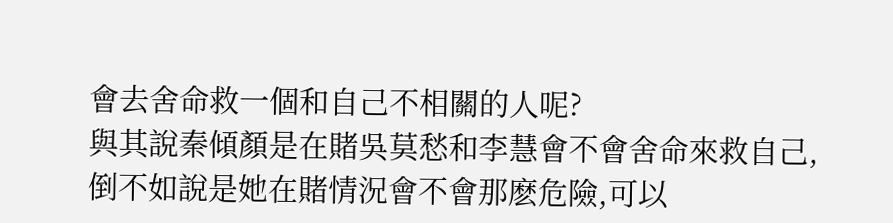會去舍命救一個和自己不相關的人呢?
與其說秦傾顏是在賭吳莫愁和李慧會不會舍命來救自己,倒不如說是她在賭情況會不會那麽危險,可以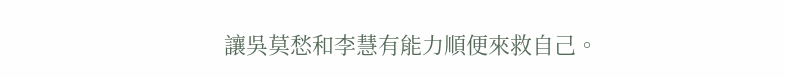讓吳莫愁和李慧有能力順便來救自己。